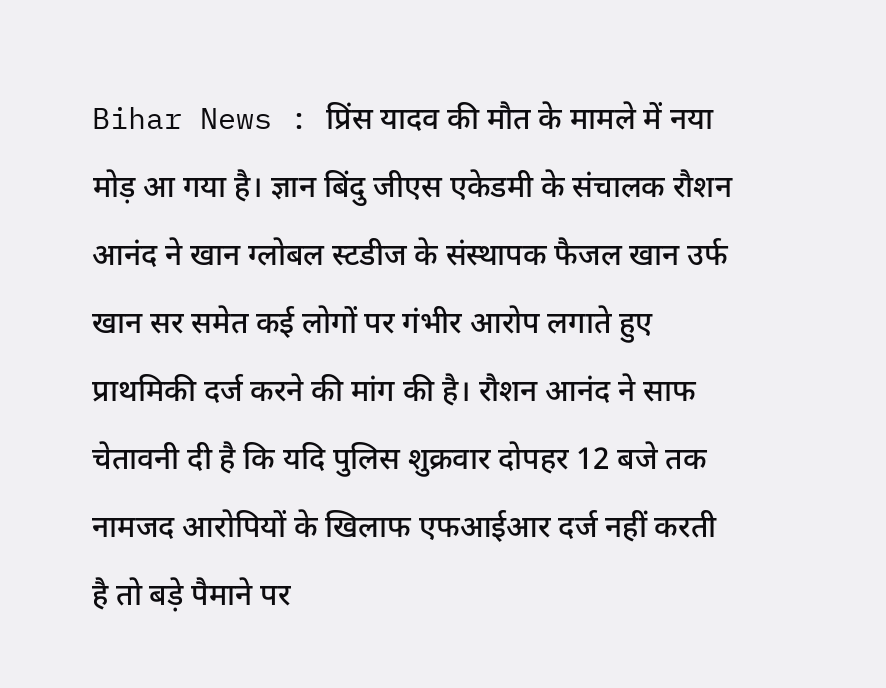Bihar News : प्रिंस यादव की मौत के मामले में नया मोड़ आ गया है। ज्ञान बिंदु जीएस एकेडमी के संचालक रौशन आनंद ने खान ग्लोबल स्टडीज के संस्थापक फैजल खान उर्फ खान सर समेत कई लोगों पर गंभीर आरोप लगाते हुए प्राथमिकी दर्ज करने की मांग की है। रौशन आनंद ने साफ चेतावनी दी है कि यदि पुलिस शुक्रवार दोपहर 12 बजे तक नामजद आरोपियों के खिलाफ एफआईआर दर्ज नहीं करती है तो बड़े पैमाने पर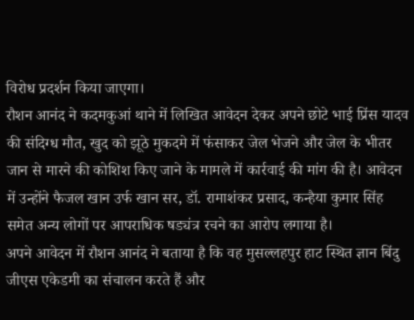विरोध प्रदर्शन किया जाएगा।
रौशन आनंद ने कदमकुआं थाने में लिखित आवेदन देकर अपने छोटे भाई प्रिंस यादव की संदिग्ध मौत, खुद को झूठे मुकदमे में फंसाकर जेल भेजने और जेल के भीतर जान से मारने की कोशिश किए जाने के मामले में कार्रवाई की मांग की है। आवेदन में उन्होंने फैजल खान उर्फ खान सर, डॉ. रामाशंकर प्रसाद, कन्हैया कुमार सिंह समेत अन्य लोगों पर आपराधिक षड्यंत्र रचने का आरोप लगाया है।
अपने आवेदन में रौशन आनंद ने बताया है कि वह मुसल्लहपुर हाट स्थित ज्ञान बिंदु जीएस एकेडमी का संचालन करते हैं और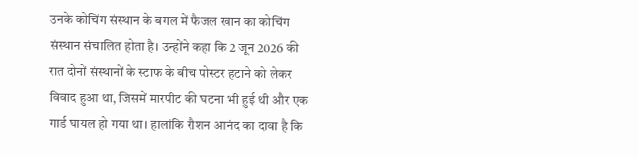उनके कोचिंग संस्थान के बगल में फैजल खान का कोचिंग संस्थान संचालित होता है। उन्होंने कहा कि 2 जून 2026 की रात दोनों संस्थानों के स्टाफ के बीच पोस्टर हटाने को लेकर विवाद हुआ था, जिसमें मारपीट की घटना भी हुई थी और एक गार्ड घायल हो गया था। हालांकि रौशन आनंद का दावा है कि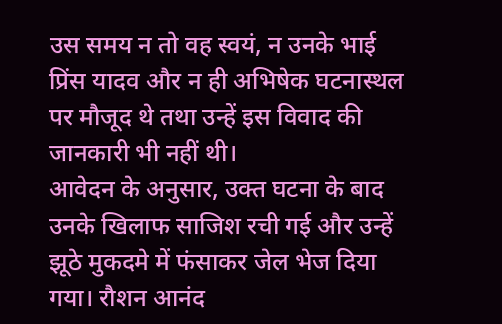उस समय न तो वह स्वयं, न उनके भाई प्रिंस यादव और न ही अभिषेक घटनास्थल पर मौजूद थे तथा उन्हें इस विवाद की जानकारी भी नहीं थी।
आवेदन के अनुसार, उक्त घटना के बाद उनके खिलाफ साजिश रची गई और उन्हें झूठे मुकदमे में फंसाकर जेल भेज दिया गया। रौशन आनंद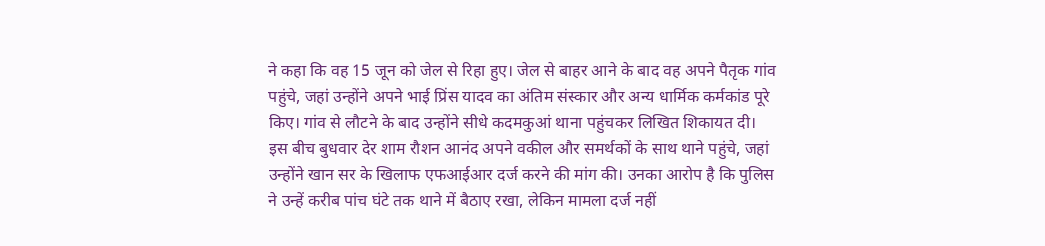ने कहा कि वह 15 जून को जेल से रिहा हुए। जेल से बाहर आने के बाद वह अपने पैतृक गांव पहुंचे, जहां उन्होंने अपने भाई प्रिंस यादव का अंतिम संस्कार और अन्य धार्मिक कर्मकांड पूरे किए। गांव से लौटने के बाद उन्होंने सीधे कदमकुआं थाना पहुंचकर लिखित शिकायत दी।
इस बीच बुधवार देर शाम रौशन आनंद अपने वकील और समर्थकों के साथ थाने पहुंचे, जहां उन्होंने खान सर के खिलाफ एफआईआर दर्ज करने की मांग की। उनका आरोप है कि पुलिस ने उन्हें करीब पांच घंटे तक थाने में बैठाए रखा, लेकिन मामला दर्ज नहीं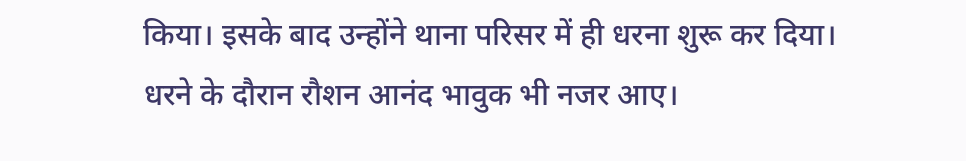किया। इसके बाद उन्होंने थाना परिसर में ही धरना शुरू कर दिया।
धरने के दौरान रौशन आनंद भावुक भी नजर आए।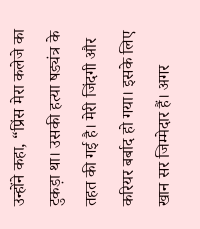उन्होंने कहा, “प्रिंस मेरा कलेजे का टुकड़ा था। उसकी हत्या षड्यंत्र के तहत की गई है। मेरी जिंदगी और करियर बर्बाद हो गया। इसके लिए खान सर जिम्मेदार हैं। अगर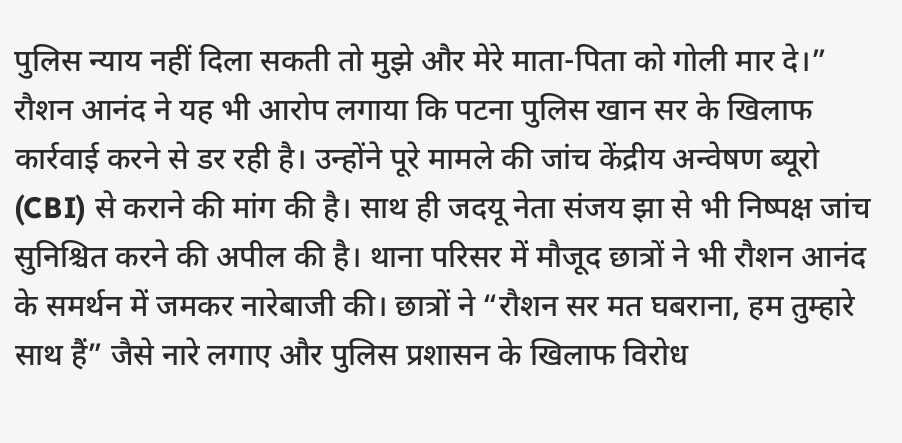पुलिस न्याय नहीं दिला सकती तो मुझे और मेरे माता-पिता को गोली मार दे।”
रौशन आनंद ने यह भी आरोप लगाया कि पटना पुलिस खान सर के खिलाफ कार्रवाई करने से डर रही है। उन्होंने पूरे मामले की जांच केंद्रीय अन्वेषण ब्यूरो (CBI) से कराने की मांग की है। साथ ही जदयू नेता संजय झा से भी निष्पक्ष जांच सुनिश्चित करने की अपील की है। थाना परिसर में मौजूद छात्रों ने भी रौशन आनंद के समर्थन में जमकर नारेबाजी की। छात्रों ने “रौशन सर मत घबराना, हम तुम्हारे साथ हैं” जैसे नारे लगाए और पुलिस प्रशासन के खिलाफ विरोध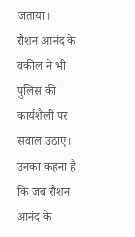जताया।
रौशन आनंद के वकील ने भी पुलिस की कार्यशैली पर सवाल उठाए। उनका कहना है कि जब रौशन आनंद के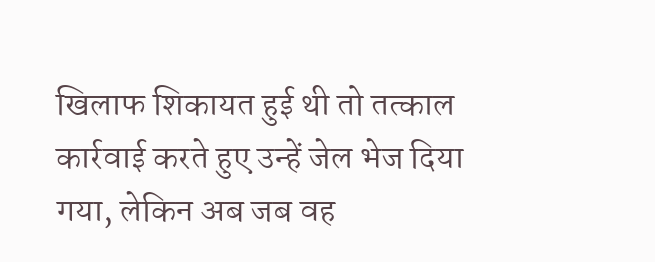खिलाफ शिकायत हुई थी तो तत्काल कार्रवाई करते हुए उन्हें जेल भेज दिया गया, लेकिन अब जब वह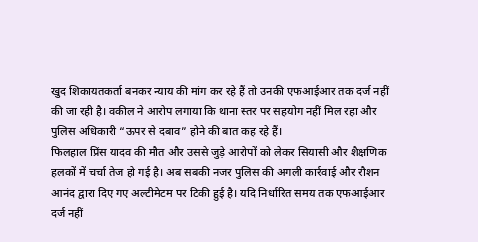खुद शिकायतकर्ता बनकर न्याय की मांग कर रहे हैं तो उनकी एफआईआर तक दर्ज नहीं की जा रही है। वकील ने आरोप लगाया कि थाना स्तर पर सहयोग नहीं मिल रहा और पुलिस अधिकारी “ऊपर से दबाव” होने की बात कह रहे हैं।
फिलहाल प्रिंस यादव की मौत और उससे जुड़े आरोपों को लेकर सियासी और शैक्षणिक हलकों में चर्चा तेज हो गई है। अब सबकी नजर पुलिस की अगली कार्रवाई और रौशन आनंद द्वारा दिए गए अल्टीमेटम पर टिकी हुई है। यदि निर्धारित समय तक एफआईआर दर्ज नहीं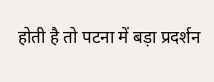होती है तो पटना में बड़ा प्रदर्शन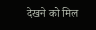देखने को मिल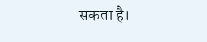सकता है।